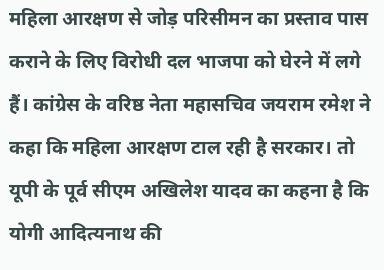महिला आरक्षण से जोड़ परिसीमन का प्रस्ताव पास कराने के लिए विरोधी दल भाजपा को घेरने में लगे हैं। कांग्रेस के वरिष्ठ नेता महासचिव जयराम रमेश ने कहा कि महिला आरक्षण टाल रही है सरकार। तो यूपी के पूर्व सीएम अखिलेश यादव का कहना है कि योगी आदित्यनाथ की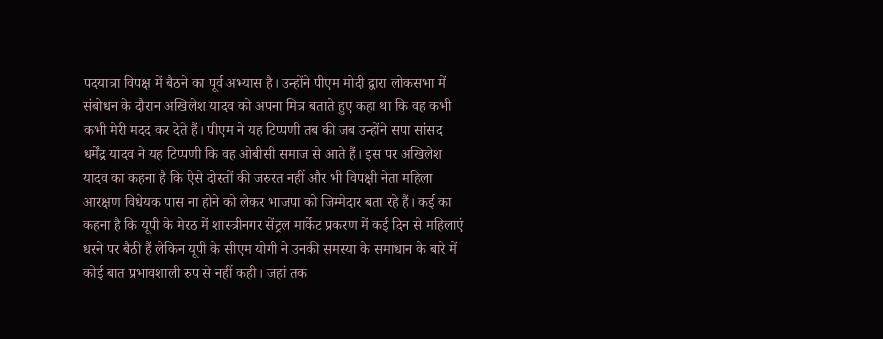पदयात्रा विपक्ष में बैठने का पूर्व अभ्यास है। उन्होंने पीएम मोदी द्वारा लोकसभा में संबोधन के दौरान अखिलेश यादव को अपना मित्र बताते हुए कहा था कि वह कभी कभी मेरी मदद कर देते हैं। पीएम ने यह टिप्पणी तब की जब उन्होंने सपा सांसद धर्मेंद्र यादव ने यह टिप्पणी कि वह ओबीसी समाज से आते हैं। इस पर अखिलेश यादव का कहना है कि ऐसे दोस्तों की जरुरत नहीं और भी विपक्षी नेता महिला आरक्षण विधेयक पास ना होने को लेकर भाजपा को जिम्मेदार बता रहे हैं। कई का कहना है कि यूपी के मेरठ में शास्त्रीनगर सेंट्रल मार्केट प्रकरण में कई दिन से महिलाएं धरने पर बैठी हैं लेकिन यूपी के सीएम योगी ने उनकी समस्या के समाधान के बारे में कोई बात प्रभावशाली रुप से नहीं कही। जहां तक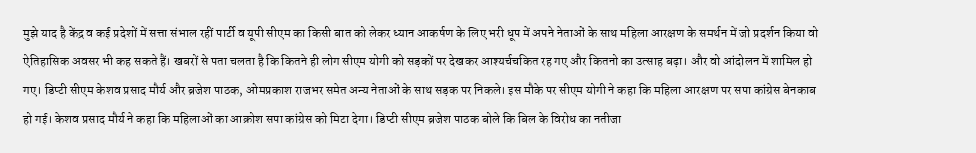मुझे याद है केंद्र व कई प्रदेशों में सत्ता संभाल रहीं पार्टी व यूपी सीएम का किसी बात को लेकर ध्यान आकर्षण के लिए भरी धूप में अपने नेताओं के साथ महिला आरक्षण के समर्थन में जो प्रदर्शन किया वो ऐतिहासिक अवसर भी कह सकते हैं। खबरों से पता चलता है कि कितने ही लोग सीएम योगी को सड़कों पर देखकर आश्यर्चचकित रह गए और कितनो का उत्साह बढ़ा। और वो आंदोलन में शामिल हो गए। डिप्टी सीएम केशव प्रसाद मौर्य और ब्रजेश पाठक, ओमप्रकाश राजभर समेत अन्य नेताओं के साथ सड़क पर निकले। इस मौके पर सीएम योगी ने कहा कि महिला आरक्षण पर सपा कांग्रेस बेनकाब हो गई। केशव प्रसाद मौर्य ने कहा कि महिलाओं का आक्रोश सपा कांग्रेस को मिटा देगा। डिप्टी सीएम ब्रजेश पाठक बोले कि बिल के विरोध का नतीजा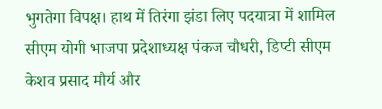भुगतेगा विपक्ष। हाथ में तिरंगा झंडा लिए पदयात्रा में शामिल सीएम योगी भाजपा प्रदेशाध्यक्ष पंकज चौधरी, डिप्टी सीएम केशव प्रसाद मौर्य और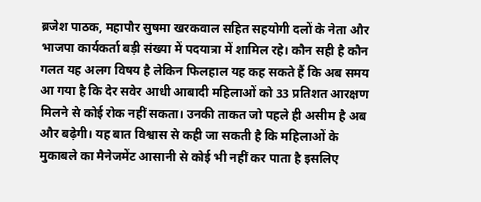ब्रजेश पाठक, महापौर सुषमा खरकवाल सहित सहयोगी दलों के नेता और भाजपा कार्यकर्ता बड़ी संख्या में पदयात्रा में शामिल रहे। कौन सही है कौन गलत यह अलग विषय है लेकिन फिलहाल यह कह सकते हैं कि अब समय आ गया है कि देर सवेर आधी आबादी महिलाओं को 33 प्रतिशत आरक्षण मिलने से कोई रोक नहीं सकता। उनकी ताकत जो पहले ही असीम है अब और बढ़ेगी। यह बात विश्वास से कही जा सकती है कि महिलाओं के मुकाबले का मैनेजमेंट आसानी से कोई भी नहीं कर पाता है इसलिए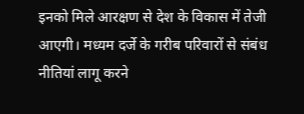इनको मिले आरक्षण से देश के विकास में तेजी आएगी। मध्यम दर्जे के गरीब परिवारों से संबंध नीतियां लागू करने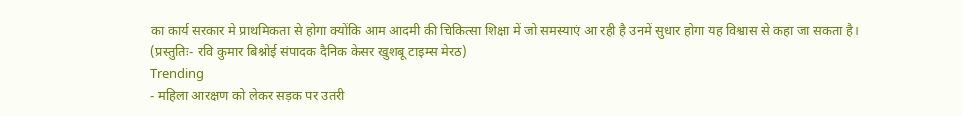का कार्य सरकार मे प्राथमिकता से होगा क्योंकि आम आदमी की चिकित्सा शिक्षा में जो समस्याएं आ रही है उनमें सुधार होगा यह विश्वास से कहा जा सकता है।
(प्रस्तुतिः- रवि कुमार बिश्नोई संपादक दैनिक केसर खुशबू टाइम्स मेरठ)
Trending
- महिला आरक्षण को लेकर सड़क पर उतरी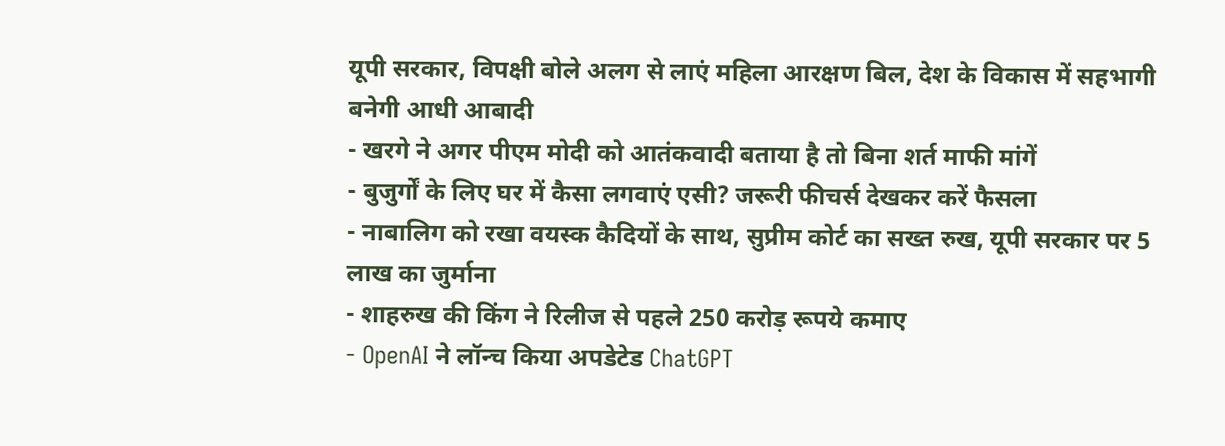यूपी सरकार, विपक्षी बोले अलग से लाएं महिला आरक्षण बिल, देश के विकास में सहभागी बनेगी आधी आबादी
- खरगे ने अगर पीएम मोदी को आतंकवादी बताया है तो बिना शर्त माफी मांगें
- बुजुर्गों के लिए घर में कैसा लगवाएं एसी? जरूरी फीचर्स देखकर करें फैसला
- नाबालिग को रखा वयस्क कैदियों के साथ, सुप्रीम कोर्ट का सख्त रुख, यूपी सरकार पर 5 लाख का जुर्माना
- शाहरुख की किंग ने रिलीज से पहले 250 करोड़ रूपये कमाए
- OpenAI ने लॉन्च किया अपडेटेड ChatGPT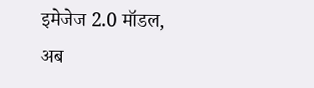इमेजेज 2.0 मॉडल, अब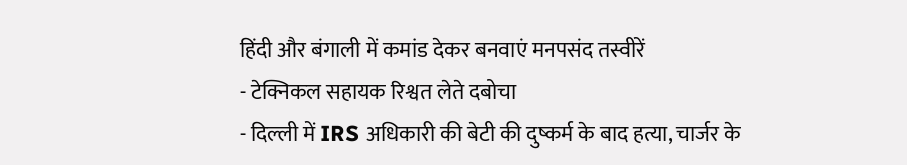हिंदी और बंगाली में कमांड देकर बनवाएं मनपसंद तस्वीरें
- टेक्निकल सहायक रिश्वत लेते दबोचा
- दिल्ली में IRS अधिकारी की बेटी की दुष्कर्म के बाद हत्या, चार्जर के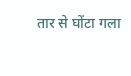तार से घोंटा गला